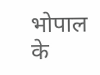भोपाल के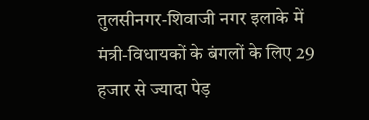तुलसीनगर-शिवाजी नगर इलाके में मंत्री-विधायकों के बंगलों के लिए 29 हजार से ज्यादा पेड़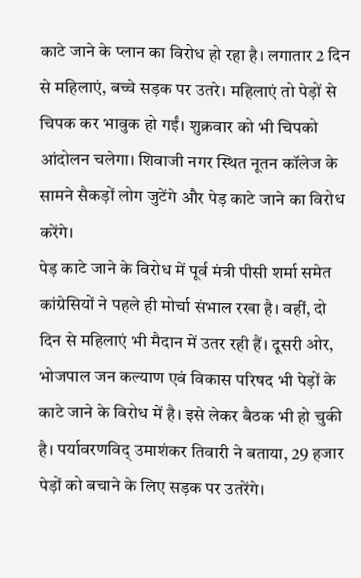काटे जाने के प्लान का विरोध हो रहा है। लगातार 2 दिन से महिलाएं, बच्चे सड़क पर उतरे। महिलाएं तो पेड़ों से चिपक कर भावुक हो गईं। शुक्रवार को भी चिपको आंदोलन चलेगा। शिवाजी नगर स्थित नूतन कॉलेज के सामने सैकड़ों लोग जुटेंगे और पेड़ काटे जाने का विरोध करेंगे।
पेड़ काटे जाने के विरोध में पूर्व मंत्री पीसी शर्मा समेत कांग्रेसियों ने पहले ही मोर्चा संभाल रखा है। वहीं, दो दिन से महिलाएं भी मैदान में उतर रही हैं। दूसरी ओर, भोजपाल जन कल्याण एवं विकास परिषद भी पेड़ों के काटे जाने के विरोध में है। इसे लेकर बैठक भी हो चुकी है। पर्यावरणविद् उमाशंकर तिवारी ने बताया, 29 हजार पेड़ों को बचाने के लिए सड़क पर उतरेंगे।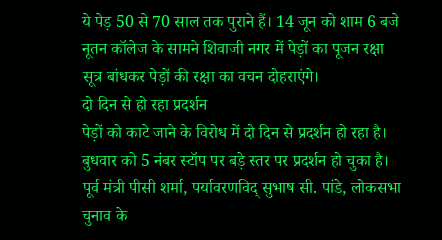ये पेड़ 50 से 70 साल तक पुराने हैं। 14 जून को शाम 6 बजे नूतन कॉलेज के सामने शिवाजी नगर में पेड़ों का पूजन रक्षा सूत्र बांधकर पेड़ों की रक्षा का वचन दोहराएंगे।
दो दिन से हो रहा प्रदर्शन
पेड़ों को काटे जाने के विरोध में दो दिन से प्रदर्शन हो रहा है। बुधवार को 5 नंबर स्टॉप पर बड़े स्तर पर प्रदर्शन हो चुका है। पूर्व मंत्री पीसी शर्मा, पर्यावरणविद् सुभाष सी. पांडे, लोकसभा चुनाव के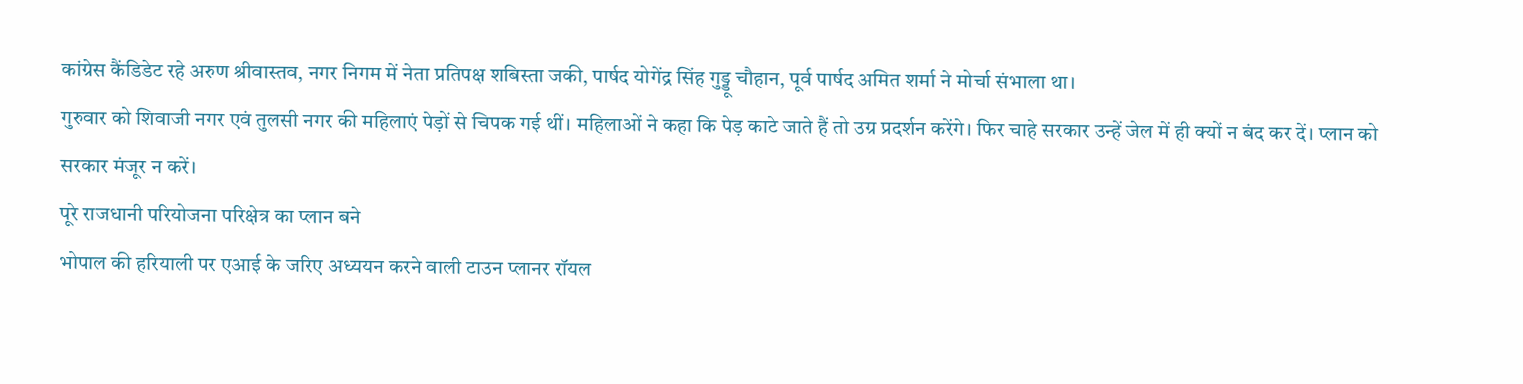कांग्रेस कैंडिडेट रहे अरुण श्रीवास्तव, नगर निगम में नेता प्रतिपक्ष शबिस्ता जकी, पार्षद योगेंद्र सिंह गुड्डू चौहान, पूर्व पार्षद अमित शर्मा ने मोर्चा संभाला था।
गुरुवार को शिवाजी नगर एवं तुलसी नगर की महिलाएं पेड़ों से चिपक गई थीं। महिलाओं ने कहा कि पेड़ काटे जाते हैं तो उग्र प्रदर्शन करेंगे। फिर चाहे सरकार उन्हें जेल में ही क्यों न बंद कर दें। प्लान को सरकार मंजूर न करें।
पूरे राजधानी परियोजना परिक्षेत्र का प्लान बने
भोपाल की हरियाली पर एआई के जरिए अध्ययन करने वाली टाउन प्लानर रॉयल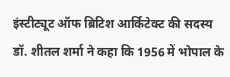इंस्टीट्यूट ऑफ ब्रिटिश आर्किटेक्ट की सदस्य डॉ. शीतल शर्मा ने कहा कि 1956 में भोपाल के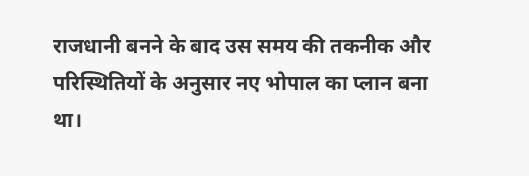राजधानी बनने के बाद उस समय की तकनीक और परिस्थितियों के अनुसार नए भोपाल का प्लान बना था।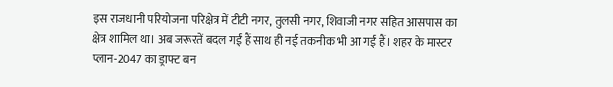इस राजधानी परियोजना परिक्षेत्र में टीटी नगर, तुलसी नगर, शिवाजी नगर सहित आसपास का क्षेत्र शामिल था। अब जरूरतें बदल गईं हैं साथ ही नई तकनीक भी आ गईं हैं। शहर के मास्टर प्लान-2047 का ड्राफ्ट बन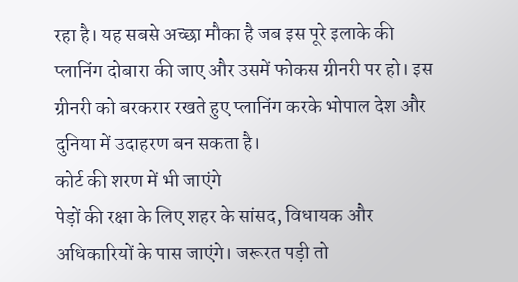रहा है। यह सबसे अच्छा मौका है जब इस पूरे इलाके की प्लानिंग दोबारा की जाए और उसमें फोकस ग्रीनरी पर हो। इस ग्रीनरी को बरकरार रखते हुए प्लानिंग करके भोपाल देश और दुनिया में उदाहरण बन सकता है।
कोर्ट की शरण में भी जाएंगे
पेड़ों की रक्षा के लिए शहर के सांसद, विधायक और अधिकारियों के पास जाएंगे। जरूरत पड़ी तो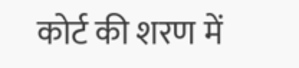कोर्ट की शरण में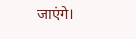जाएंगे।